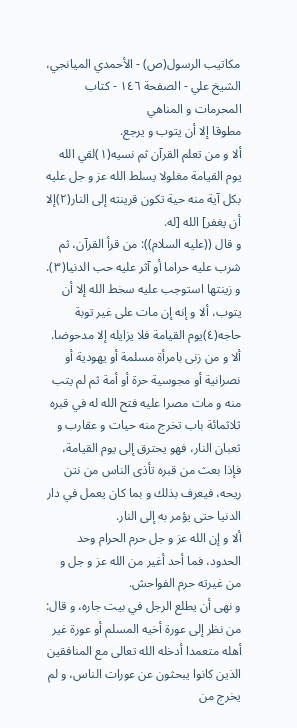مكاتيب الرسول(ص) - الأحمدي الميانجي، الشيخ علي - الصفحة ١٤٦ - كتاب المحرمات و المناهي
مطوقا إلا أن يتوب و يرجع.
ألا و من تعلم القرآن ثم نسيه(١)لقي الله يوم القيامة مغلولا يسلط الله عز و جل عليه بكل آية منه حية تكون قرينته إلى النار(٢)إلا أن يغفر] الله [له.
و قال ((عليه السلام)): من قرأ القرآن، ثم شرب عليه حراما أو آثر عليه حب الدنيا(٣). و زينتها استوجب عليه سخط الله إلا أن يتوب، ألا و إنه إن مات على غير توبة حاجه(٤)يوم القيامة فلا يزايله إلا مدحوضا.
ألا و من زنى بامرأة مسلمة أو يهودية أو نصرانية أو مجوسية حرة أو أمة ثم لم يتب منه و مات مصرا عليه فتح الله له في قبره ثلاثمائة باب تخرج منه حيات و عقارب و ثعبان النار، فهو يحترق إلى يوم القيامة، فإذا بعث من قبره تأذى الناس من نتن ريحه، فيعرف بذلك و بما كان يعمل في دار الدنيا حتى يؤمر به إلى النار.
ألا و إن الله عز و جل حرم الحرام وحد الحدود، فما أحد أغير من الله عز و جل و من غيرته حرم الفواحش.
و نهى أن يطلع الرجل في بيت جاره، و قال: من نظر إلى عورة أخيه المسلم أو عورة غير أهله متعمدا أدخله الله تعالى مع المنافقين الذين كانوا يبحثون عن عورات الناس، و لم يخرج من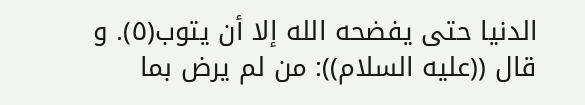الدنيا حتى يفضحه الله إلا أن يتوب(٥). و قال ((عليه السلام)): من لم يرض بما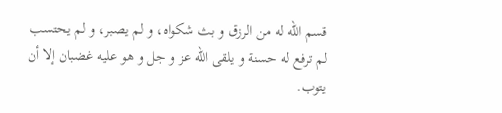قسم الله له من الرزق و بث شكواه، و لم يصبر، و لم يحتسب لم ترفع له حسنة و يلقى الله عز و جل و هو عليه غضبان إلا أن يتوب.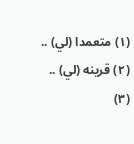(١) متعمدا (لي) ..
(٢) قرينه (لي) ..
(٣)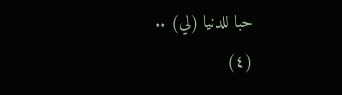حبا للدنيا (لي) ..
(٤)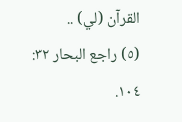القرآن (لي) ..
(٥) راجع البحار ٣٢: ١٠٤.